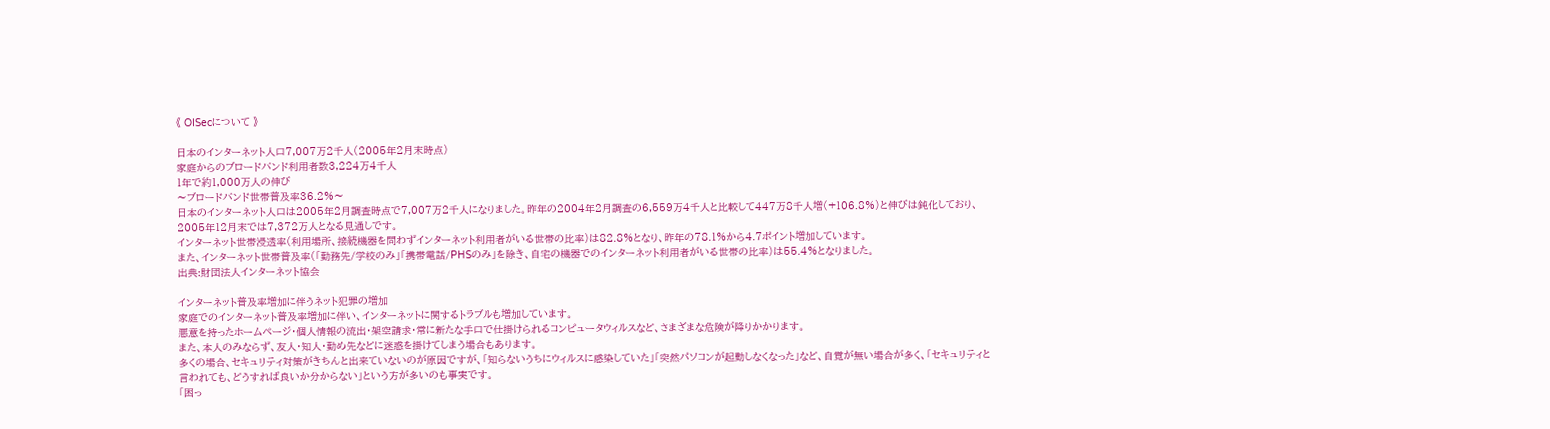《 OISecについて 》

日本のインターネット人口7,007万2千人(2005年2月末時点)
家庭からのブロードバンド利用者数3,224万4千人
1年で約1,000万人の伸び
〜ブロードバンド世帯普及率36.2%〜
日本のインターネット人口は2005年2月調査時点で7,007万2千人になりました。昨年の2004年2月調査の6,559万4千人と比較して447万8千人増(+106.8%)と伸びは鈍化しており、2005年12月末では7,372万人となる見通しです。
インターネット世帯浸透率(利用場所、接続機器を問わずインターネット利用者がいる世帯の比率)は82.8%となり、昨年の78.1%から4.7ポイント増加しています。
また、インターネット世帯普及率(「勤務先/学校のみ」「携帯電話/PHSのみ」を除き、自宅の機器でのインターネット利用者がいる世帯の比率)は55.4%となりました。
出典:財団法人インターネット協会

インターネット普及率増加に伴うネット犯罪の増加
家庭でのインターネット普及率増加に伴い、インターネットに関するトラブルも増加しています。
悪意を持ったホームページ・個人情報の流出・架空請求・常に新たな手口で仕掛けられるコンピュータウィルスなど、さまざまな危険が降りかかります。
また、本人のみならず、友人・知人・勤め先などに迷惑を掛けてしまう場合もあります。
多くの場合、セキュリティ対策がきちんと出来ていないのが原因ですが、「知らないうちにウィルスに感染していた」「突然パソコンが起動しなくなった」など、自覚が無い場合が多く、「セキュリティと言われても、どうすれば良いか分からない」という方が多いのも事実です。
「困っ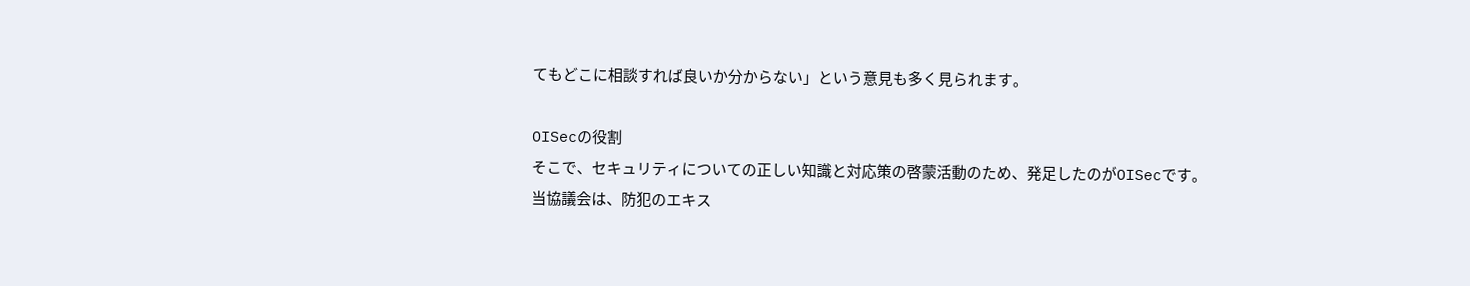てもどこに相談すれば良いか分からない」という意見も多く見られます。

OISecの役割
そこで、セキュリティについての正しい知識と対応策の啓蒙活動のため、発足したのがOISecです。
当協議会は、防犯のエキス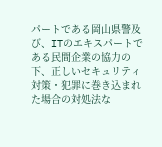パートである岡山県警及び、ITのエキスパートである民間企業の協力の下、正しいセキュリティ対策・犯罪に巻き込まれた場合の対処法な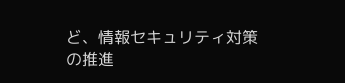ど、情報セキュリティ対策の推進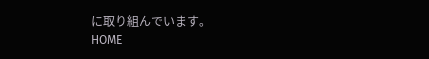に取り組んでいます。
HOME